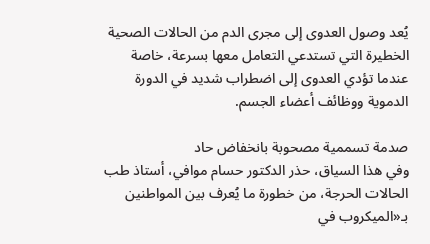يُعد وصول العدوى إلى مجرى الدم من الحالات الصحية الخطيرة التي تستدعي التعامل معها بسرعة، خاصة عندما تؤدي العدوى إلى اضطراب شديد في الدورة الدموية ووظائف أعضاء الجسم.

صدمة تسممية مصحوبة بانخفاض حاد
وفي هذا السياق، حذر الدكتور حسام موافي، أستاذ طب الحالات الحرجة، من خطورة ما يُعرف بين المواطنين بـ«الميكروب في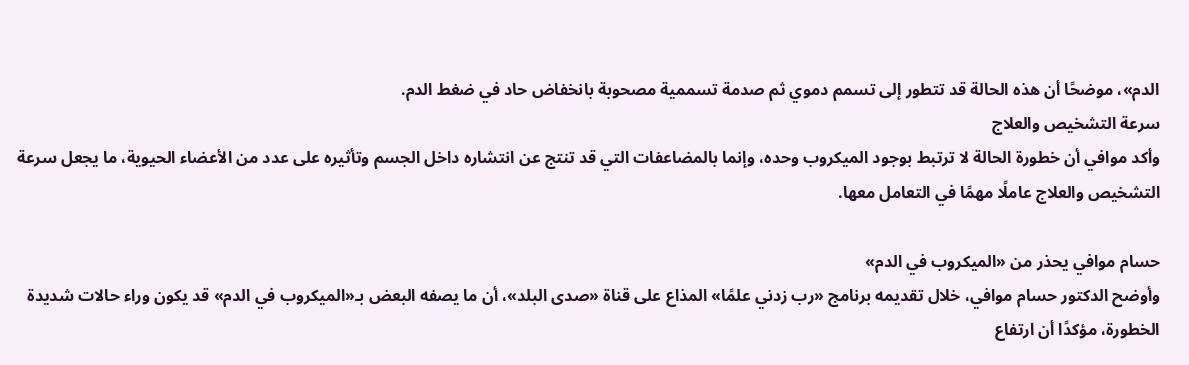الدم»، موضحًا أن هذه الحالة قد تتطور إلى تسمم دموي ثم صدمة تسممية مصحوبة بانخفاض حاد في ضغط الدم.
سرعة التشخيص والعلاج
وأكد موافي أن خطورة الحالة لا ترتبط بوجود الميكروب وحده، وإنما بالمضاعفات التي قد تنتج عن انتشاره داخل الجسم وتأثيره على عدد من الأعضاء الحيوية، ما يجعل سرعة التشخيص والعلاج عاملًا مهمًا في التعامل معها.

حسام موافي يحذر من «الميكروب في الدم»
وأوضح الدكتور حسام موافي، خلال تقديمه برنامج «رب زدني علمًا» المذاع على قناة «صدى البلد»، أن ما يصفه البعض بـ«الميكروب في الدم» قد يكون وراء حالات شديدة الخطورة، مؤكدًا أن ارتفاع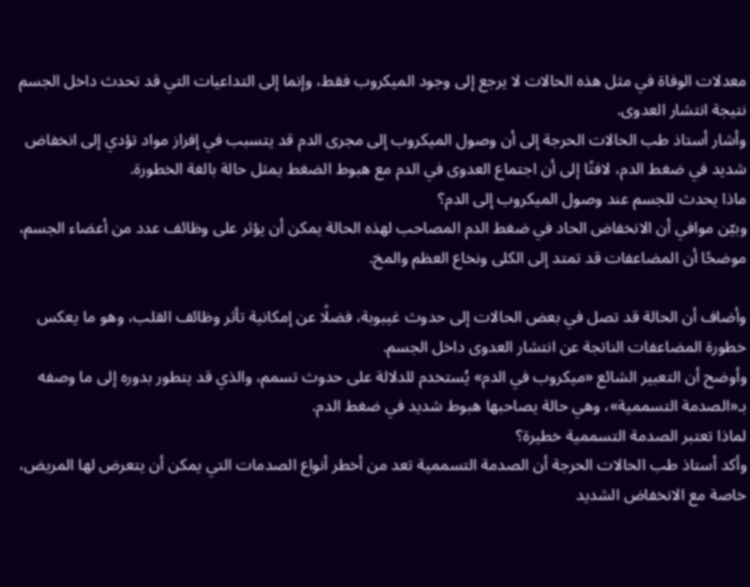معدلات الوفاة في مثل هذه الحالات لا يرجع إلى وجود الميكروب فقط، وإنما إلى التداعيات التي قد تحدث داخل الجسم نتيجة انتشار العدوى.
وأشار أستاذ طب الحالات الحرجة إلى أن وصول الميكروب إلى مجرى الدم قد يتسبب في إفراز مواد تؤدي إلى انخفاض شديد في ضغط الدم، لافتًا إلى أن اجتماع العدوى في الدم مع هبوط الضغط يمثل حالة بالغة الخطورة.
ماذا يحدث للجسم عند وصول الميكروب إلى الدم؟
وبيّن موافي أن الانخفاض الحاد في ضغط الدم المصاحب لهذه الحالة يمكن أن يؤثر على وظائف عدد من أعضاء الجسم، موضحًا أن المضاعفات قد تمتد إلى الكلى ونخاع العظم والمخ.

وأضاف أن الحالة قد تصل في بعض الحالات إلى حدوث غيبوبة، فضلًا عن إمكانية تأثر وظائف القلب، وهو ما يعكس خطورة المضاعفات الناتجة عن انتشار العدوى داخل الجسم.
وأوضح أن التعبير الشائع «ميكروب في الدم» يُستخدم للدلالة على حدوث تسمم، والذي قد يتطور بدوره إلى ما وصفه بـ«الصدمة التسممية»، وهي حالة يصاحبها هبوط شديد في ضغط الدم.
لماذا تعتبر الصدمة التسممية خطيرة؟
وأكد أستاذ طب الحالات الحرجة أن الصدمة التسممية تعد من أخطر أنواع الصدمات التي يمكن أن يتعرض لها المريض، خاصة مع الانخفاض الشديد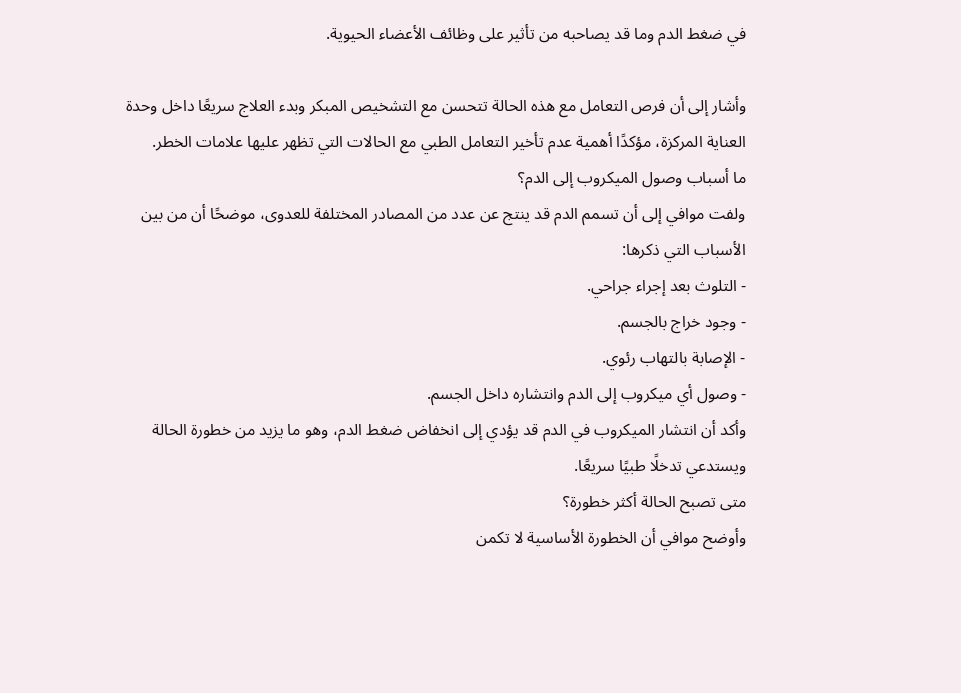في ضغط الدم وما قد يصاحبه من تأثير على وظائف الأعضاء الحيوية.

وأشار إلى أن فرص التعامل مع هذه الحالة تتحسن مع التشخيص المبكر وبدء العلاج سريعًا داخل وحدة العناية المركزة، مؤكدًا أهمية عدم تأخير التعامل الطبي مع الحالات التي تظهر عليها علامات الخطر.
ما أسباب وصول الميكروب إلى الدم؟
ولفت موافي إلى أن تسمم الدم قد ينتج عن عدد من المصادر المختلفة للعدوى، موضحًا أن من بين الأسباب التي ذكرها:
- التلوث بعد إجراء جراحي.
- وجود خراج بالجسم.
- الإصابة بالتهاب رئوي.
- وصول أي ميكروب إلى الدم وانتشاره داخل الجسم.
وأكد أن انتشار الميكروب في الدم قد يؤدي إلى انخفاض ضغط الدم، وهو ما يزيد من خطورة الحالة ويستدعي تدخلًا طبيًا سريعًا.
متى تصبح الحالة أكثر خطورة؟
وأوضح موافي أن الخطورة الأساسية لا تكمن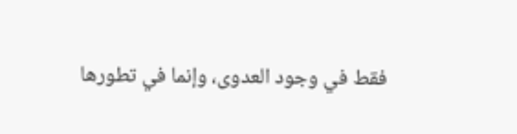فقط في وجود العدوى، وإنما في تطورها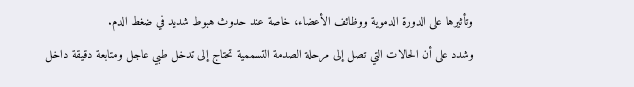وتأثيرها على الدورة الدموية ووظائف الأعضاء، خاصة عند حدوث هبوط شديد في ضغط الدم.
وشدد على أن الحالات التي تصل إلى مرحلة الصدمة التسممية تحتاج إلى تدخل طبي عاجل ومتابعة دقيقة داخل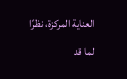العناية المركزة، نظرًا لما قد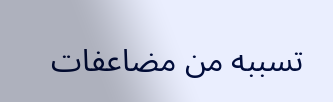تسببه من مضاعفات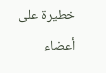خطيرة على أعضاء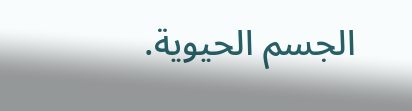الجسم الحيوية.